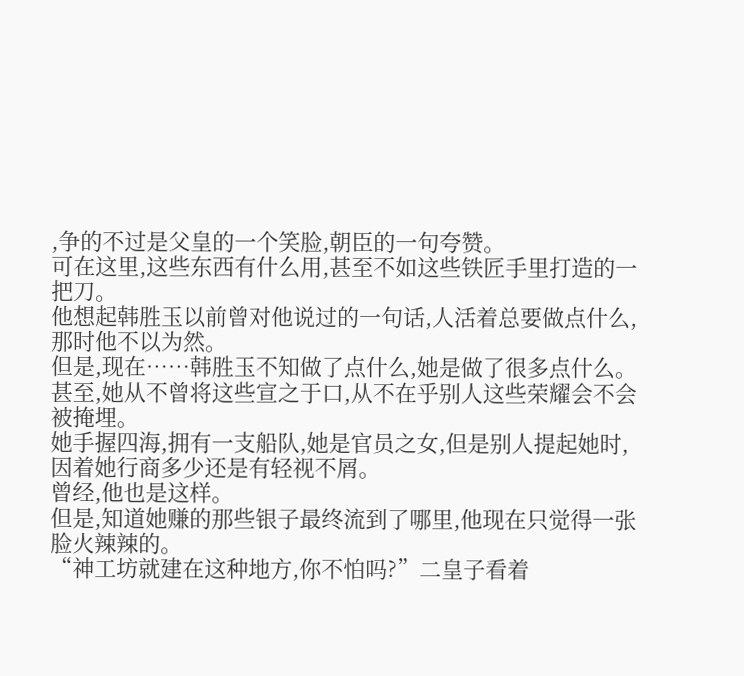,争的不过是父皇的一个笑脸,朝臣的一句夸赞。
可在这里,这些东西有什么用,甚至不如这些铁匠手里打造的一把刀。
他想起韩胜玉以前曾对他说过的一句话,人活着总要做点什么,那时他不以为然。
但是,现在……韩胜玉不知做了点什么,她是做了很多点什么。
甚至,她从不曾将这些宣之于口,从不在乎别人这些荣耀会不会被掩埋。
她手握四海,拥有一支船队,她是官员之女,但是别人提起她时,因着她行商多少还是有轻视不屑。
曾经,他也是这样。
但是,知道她赚的那些银子最终流到了哪里,他现在只觉得一张脸火辣辣的。
“神工坊就建在这种地方,你不怕吗?”二皇子看着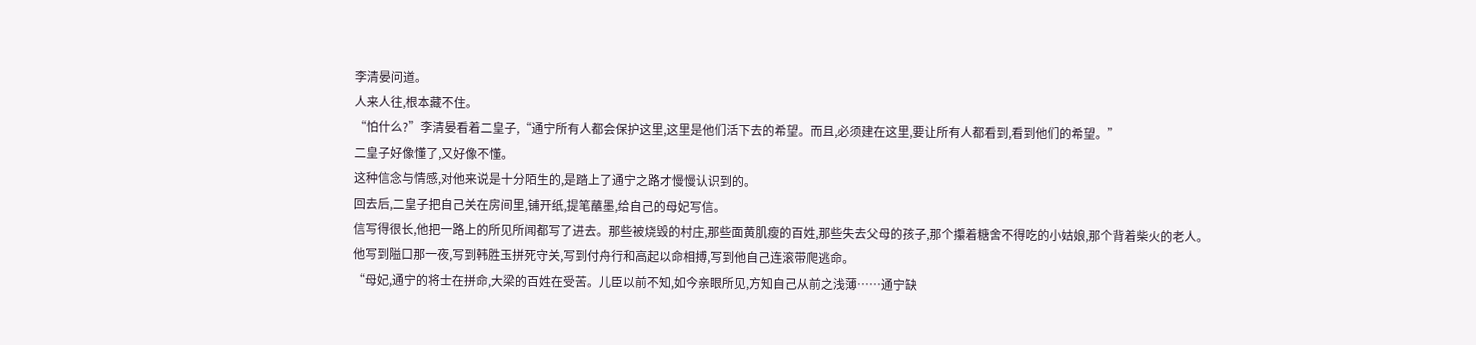李清晏问道。
人来人往,根本藏不住。
“怕什么?”李清晏看着二皇子,“通宁所有人都会保护这里,这里是他们活下去的希望。而且,必须建在这里,要让所有人都看到,看到他们的希望。”
二皇子好像懂了,又好像不懂。
这种信念与情感,对他来说是十分陌生的,是踏上了通宁之路才慢慢认识到的。
回去后,二皇子把自己关在房间里,铺开纸,提笔蘸墨,给自己的母妃写信。
信写得很长,他把一路上的所见所闻都写了进去。那些被烧毁的村庄,那些面黄肌瘦的百姓,那些失去父母的孩子,那个攥着糖舍不得吃的小姑娘,那个背着柴火的老人。
他写到隘口那一夜,写到韩胜玉拼死守关,写到付舟行和高起以命相搏,写到他自己连滚带爬逃命。
“母妃,通宁的将士在拼命,大梁的百姓在受苦。儿臣以前不知,如今亲眼所见,方知自己从前之浅薄……通宁缺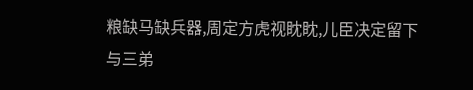粮缺马缺兵器,周定方虎视眈眈,儿臣决定留下与三弟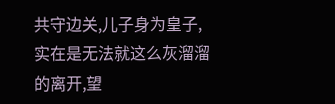共守边关,儿子身为皇子,实在是无法就这么灰溜溜的离开,望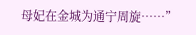母妃在金城为通宁周旋……”